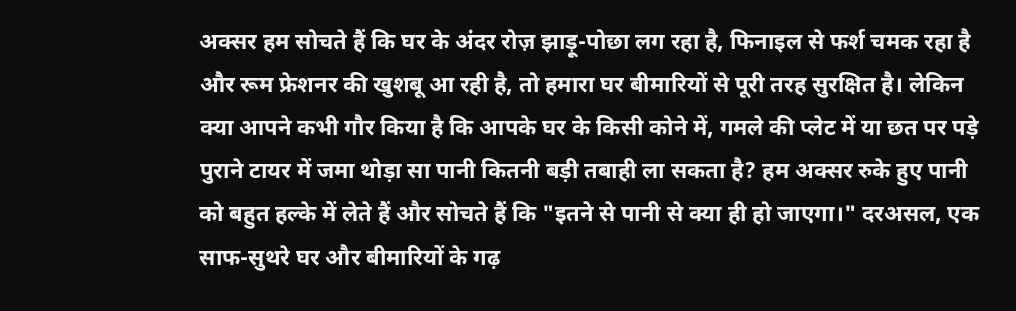अक्सर हम सोचते हैं कि घर के अंदर रोज़ झाड़ू-पोछा लग रहा है, फिनाइल से फर्श चमक रहा है और रूम फ्रेशनर की खुशबू आ रही है, तो हमारा घर बीमारियों से पूरी तरह सुरक्षित है। लेकिन क्या आपने कभी गौर किया है कि आपके घर के किसी कोने में, गमले की प्लेट में या छत पर पड़े पुराने टायर में जमा थोड़ा सा पानी कितनी बड़ी तबाही ला सकता है? हम अक्सर रुके हुए पानी को बहुत हल्के में लेते हैं और सोचते हैं कि "इतने से पानी से क्या ही हो जाएगा।" दरअसल, एक साफ-सुथरे घर और बीमारियों के गढ़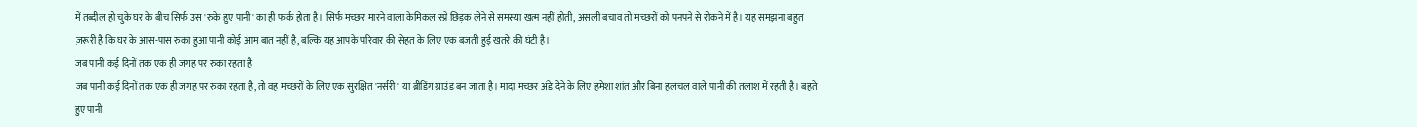में तब्दील हो चुके घर के बीच सिर्फ उस 'रुके हुए पानी' का ही फर्क होता है। सिर्फ मच्छर मारने वाला केमिकल स्प्रे छिड़क लेने से समस्या खत्म नहीं होती, असली बचाव तो मच्छरों को पनपने से रोकने में है। यह समझना बहुत ज़रूरी है कि घर के आस-पास रुका हुआ पानी कोई आम बात नहीं है, बल्कि यह आपके परिवार की सेहत के लिए एक बजती हुई खतरे की घंटी है।
जब पानी कई दिनों तक एक ही जगह पर रुका रहता है
जब पानी कई दिनों तक एक ही जगह पर रुका रहता है, तो वह मच्छरों के लिए एक सुरक्षित 'नर्सरी' या ब्रीडिंग ग्राउंड बन जाता है। मादा मच्छर अंडे देने के लिए हमेशा शांत और बिना हलचल वाले पानी की तलाश में रहती है। बहते हुए पानी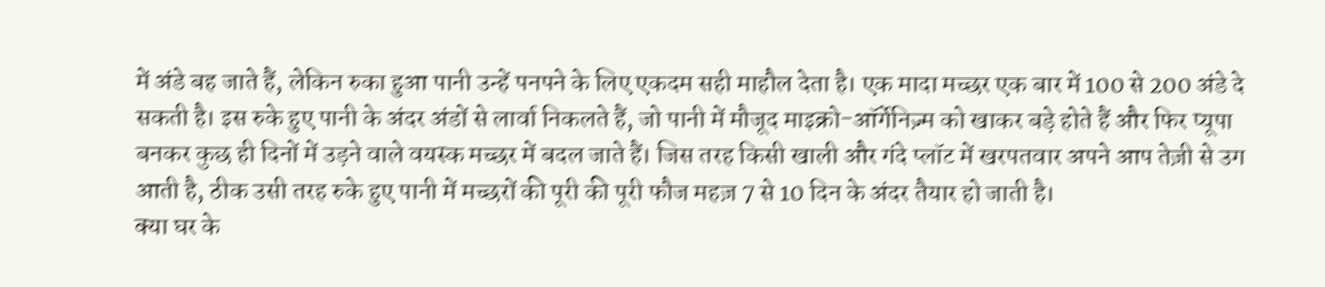में अंडे बह जाते हैं, लेकिन रुका हुआ पानी उन्हें पनपने के लिए एकदम सही माहौल देता है। एक मादा मच्छर एक बार में 100 से 200 अंडे दे सकती है। इस रुके हुए पानी के अंदर अंडों से लार्वा निकलते हैं, जो पानी में मौजूद माइक्रो-ऑर्गेनिज़्म को खाकर बड़े होते हैं और फिर प्यूपा बनकर कुछ ही दिनों में उड़ने वाले वयस्क मच्छर में बदल जाते हैं। जिस तरह किसी खाली और गंदे प्लॉट में खरपतवार अपने आप तेज़ी से उग आती है, ठीक उसी तरह रुके हुए पानी में मच्छरों की पूरी की पूरी फौज महज़ 7 से 10 दिन के अंदर तैयार हो जाती है।
क्या घर के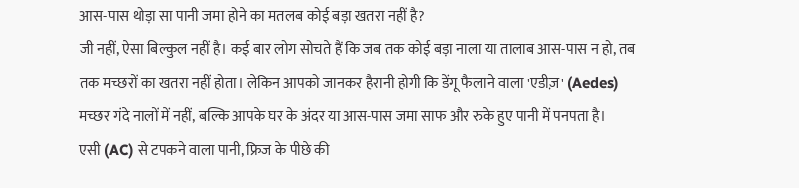आस-पास थोड़ा सा पानी जमा होने का मतलब कोई बड़ा खतरा नहीं है?
जी नहीं, ऐसा बिल्कुल नहीं है। कई बार लोग सोचते हैं कि जब तक कोई बड़ा नाला या तालाब आस-पास न हो, तब तक मच्छरों का खतरा नहीं होता। लेकिन आपको जानकर हैरानी होगी कि डेंगू फैलाने वाला 'एडीज़' (Aedes) मच्छर गंदे नालों में नहीं, बल्कि आपके घर के अंदर या आस-पास जमा साफ और रुके हुए पानी में पनपता है।
एसी (AC) से टपकने वाला पानी, फ्रिज के पीछे की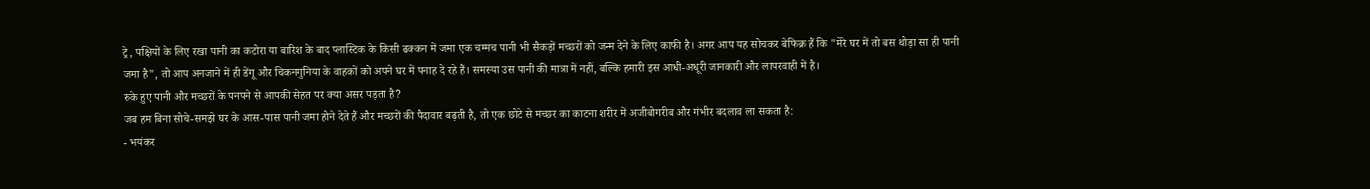ट्रे, पक्षियों के लिए रखा पानी का कटोरा या बारिश के बाद प्लास्टिक के किसी ढक्कन में जमा एक चम्मच पानी भी सैकड़ों मच्छरों को जन्म देने के लिए काफी है। अगर आप यह सोचकर बेफिक्र हैं कि "मेरे घर में तो बस थोड़ा सा ही पानी जमा है", तो आप अनजाने में ही डेंगू और चिकनगुनिया के वाहकों को अपने घर में पनाह दे रहे हैं। समस्या उस पानी की मात्रा में नहीं, बल्कि हमारी इस आधी-अधूरी जानकारी और लापरवाही में है।
रुके हुए पानी और मच्छरों के पनपने से आपकी सेहत पर क्या असर पड़ता है?
जब हम बिना सोचे-समझे घर के आस-पास पानी जमा होने देते हैं और मच्छरों की पैदावार बढ़ती है, तो एक छोटे से मच्छर का काटना शरीर में अजीबोगरीब और गंभीर बदलाव ला सकता है:
- भयंकर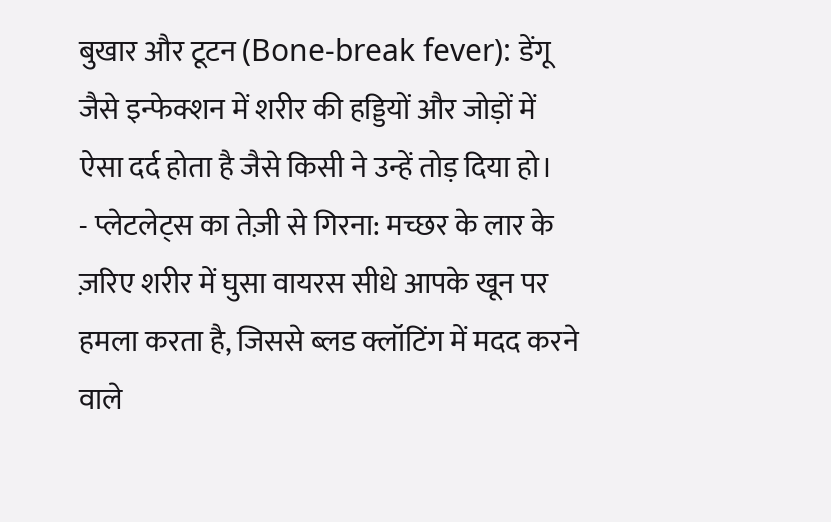बुखार और टूटन (Bone-break fever): डेंगू जैसे इन्फेक्शन में शरीर की हड्डियों और जोड़ों में ऐसा दर्द होता है जैसे किसी ने उन्हें तोड़ दिया हो।
- प्लेटलेट्स का तेज़ी से गिरना: मच्छर के लार के ज़रिए शरीर में घुसा वायरस सीधे आपके खून पर हमला करता है, जिससे ब्लड क्लॉटिंग में मदद करने वाले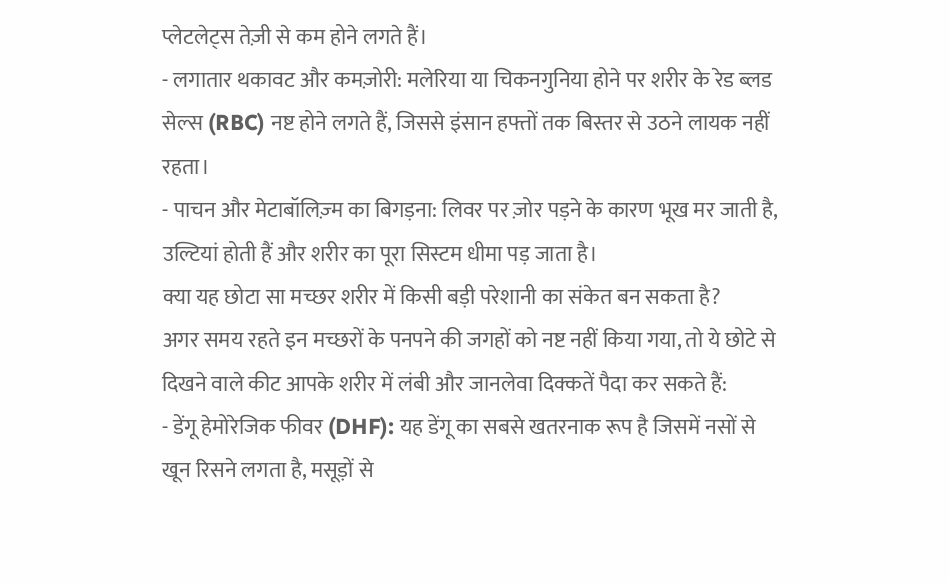प्लेटलेट्स तेज़ी से कम होने लगते हैं।
- लगातार थकावट और कमज़ोरी: मलेरिया या चिकनगुनिया होने पर शरीर के रेड ब्लड सेल्स (RBC) नष्ट होने लगते हैं, जिससे इंसान हफ्तों तक बिस्तर से उठने लायक नहीं रहता।
- पाचन और मेटाबॉलिज़्म का बिगड़ना: लिवर पर ज़ोर पड़ने के कारण भूख मर जाती है, उल्टियां होती हैं और शरीर का पूरा सिस्टम धीमा पड़ जाता है।
क्या यह छोटा सा मच्छर शरीर में किसी बड़ी परेशानी का संकेत बन सकता है?
अगर समय रहते इन मच्छरों के पनपने की जगहों को नष्ट नहीं किया गया, तो ये छोटे से दिखने वाले कीट आपके शरीर में लंबी और जानलेवा दिक्कतें पैदा कर सकते हैं:
- डेंगू हेमोरेजिक फीवर (DHF): यह डेंगू का सबसे खतरनाक रूप है जिसमें नसों से खून रिसने लगता है, मसूड़ों से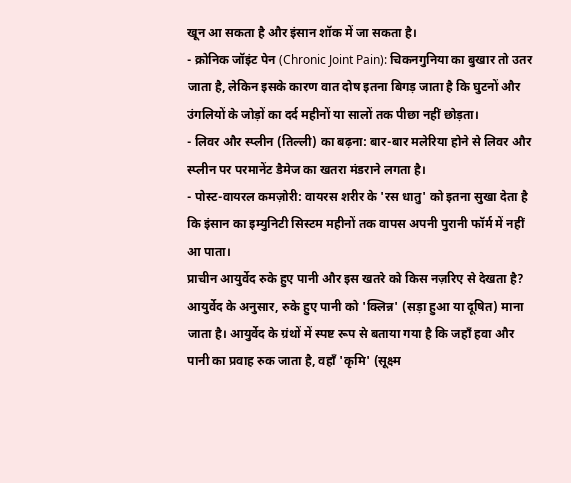खून आ सकता है और इंसान शॉक में जा सकता है।
- क्रोनिक जॉइंट पेन (Chronic Joint Pain): चिकनगुनिया का बुखार तो उतर जाता है, लेकिन इसके कारण वात दोष इतना बिगड़ जाता है कि घुटनों और उंगलियों के जोड़ों का दर्द महीनों या सालों तक पीछा नहीं छोड़ता।
- लिवर और स्प्लीन (तिल्ली) का बढ़ना: बार-बार मलेरिया होने से लिवर और स्प्लीन पर परमानेंट डैमेज का खतरा मंडराने लगता है।
- पोस्ट-वायरल कमज़ोरी: वायरस शरीर के 'रस धातु' को इतना सुखा देता है कि इंसान का इम्युनिटी सिस्टम महीनों तक वापस अपनी पुरानी फॉर्म में नहीं आ पाता।
प्राचीन आयुर्वेद रुके हुए पानी और इस खतरे को किस नज़रिए से देखता है?
आयुर्वेद के अनुसार, रुके हुए पानी को 'क्लिन्न' (सड़ा हुआ या दूषित) माना जाता है। आयुर्वेद के ग्रंथों में स्पष्ट रूप से बताया गया है कि जहाँ हवा और पानी का प्रवाह रुक जाता है, वहाँ 'कृमि' (सूक्ष्म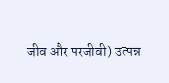जीव और परजीवी) उत्पन्न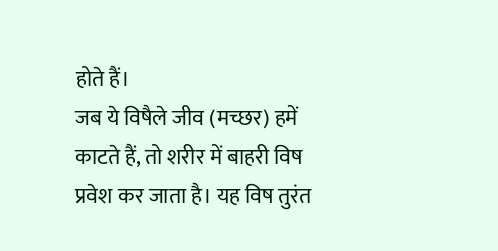होते हैं।
जब ये विषैले जीव (मच्छर) हमें काटते हैं, तो शरीर में बाहरी विष प्रवेश कर जाता है। यह विष तुरंत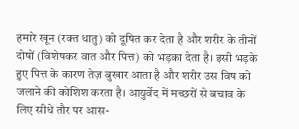हमारे खून (रक्त धातु) को दूषित कर देता है और शरीर के तीनों दोषों (विशेषकर वात और पित्त) को भड़का देता है। इसी भड़के हुए पित्त के कारण तेज़ बुखार आता है और शरीर उस विष को जलाने की कोशिश करता है। आयुर्वेद में मच्छरों से बचाव के लिए सीधे तौर पर आस-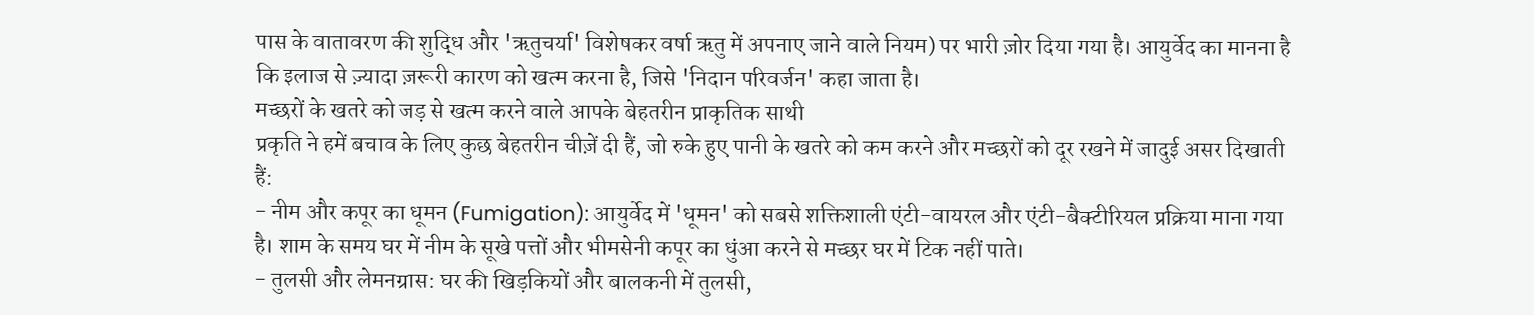पास के वातावरण की शुद्धि और 'ऋतुचर्या' विशेषकर वर्षा ऋतु में अपनाए जाने वाले नियम) पर भारी ज़ोर दिया गया है। आयुर्वेद का मानना है कि इलाज से ज़्यादा ज़रूरी कारण को खत्म करना है, जिसे 'निदान परिवर्जन' कहा जाता है।
मच्छरों के खतरे को जड़ से खत्म करने वाले आपके बेहतरीन प्राकृतिक साथी
प्रकृति ने हमें बचाव के लिए कुछ बेहतरीन चीज़ें दी हैं, जो रुके हुए पानी के खतरे को कम करने और मच्छरों को दूर रखने में जादुई असर दिखाती हैं:
- नीम और कपूर का धूमन (Fumigation): आयुर्वेद में 'धूमन' को सबसे शक्तिशाली एंटी-वायरल और एंटी-बैक्टीरियल प्रक्रिया माना गया है। शाम के समय घर में नीम के सूखे पत्तों और भीमसेनी कपूर का धुंआ करने से मच्छर घर में टिक नहीं पाते।
- तुलसी और लेमनग्रास: घर की खिड़कियों और बालकनी में तुलसी,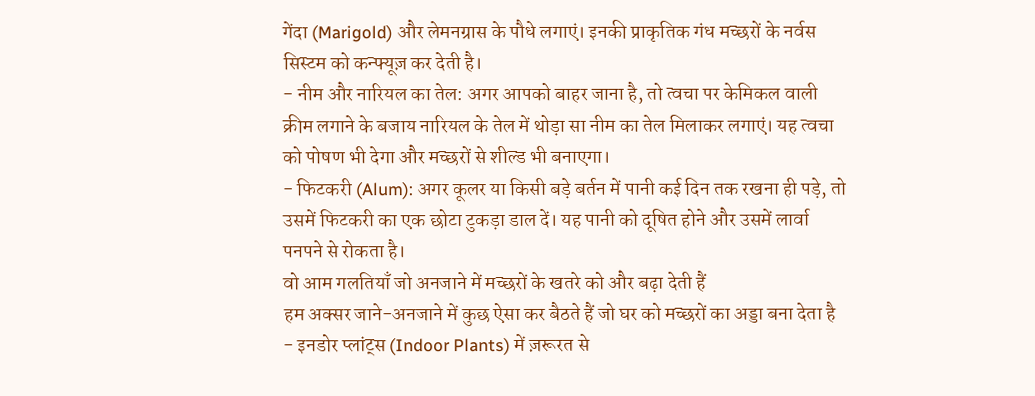गेंदा (Marigold) और लेमनग्रास के पौधे लगाएं। इनकी प्राकृतिक गंध मच्छरों के नर्वस सिस्टम को कन्फ्यूज़ कर देती है।
- नीम और नारियल का तेल: अगर आपको बाहर जाना है, तो त्वचा पर केमिकल वाली क्रीम लगाने के बजाय नारियल के तेल में थोड़ा सा नीम का तेल मिलाकर लगाएं। यह त्वचा को पोषण भी देगा और मच्छरों से शील्ड भी बनाएगा।
- फिटकरी (Alum): अगर कूलर या किसी बड़े बर्तन में पानी कई दिन तक रखना ही पड़े, तो उसमें फिटकरी का एक छोटा टुकड़ा डाल दें। यह पानी को दूषित होने और उसमें लार्वा पनपने से रोकता है।
वो आम गलतियाँ जो अनजाने में मच्छरों के खतरे को और बढ़ा देती हैं
हम अक्सर जाने-अनजाने में कुछ ऐसा कर बैठते हैं जो घर को मच्छरों का अड्डा बना देता है
- इनडोर प्लांट्स (Indoor Plants) में ज़रूरत से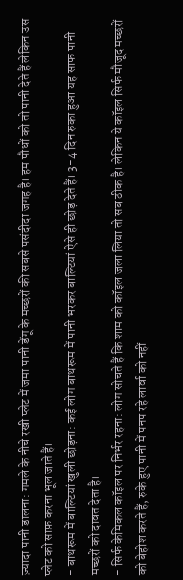ज़्यादा पानी डालना: गमले के नीचे रखी प्लेट में जमा पानी डेंगू के मच्छरों की सबसे पसंदीदा जगह है। हम पौधों को तो पानी देते हैं लेकिन उस प्लेट को साफ़ करना भूल जाते हैं।
- बाथरूम में बाल्टियां खुली छोड़ना: कई लोग बाथरूम में पानी भरकर बाल्टियां ऐसे ही छोड़ देते हैं। 3-4 दिन रुका हुआ यह साफ पानी मच्छरों को दावत देता है।
- सिर्फ केमिकल कॉइल पर निर्भर रहना: लोग सोचते हैं कि शाम को कॉइल जला लिया तो सब ठीक है। लेकिन ये कॉइल सिर्फ मौजूद मच्छरों को बेहोश करते हैं, रुके हुए पानी में पनप रहे लार्वा को नहीं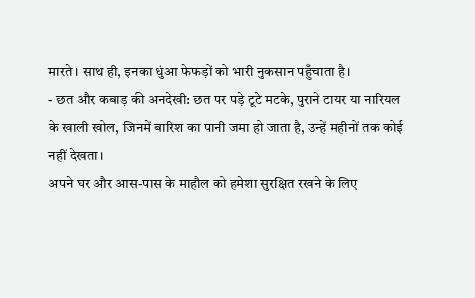मारते। साथ ही, इनका धुंआ फेफड़ों को भारी नुकसान पहुँचाता है।
- छत और कबाड़ की अनदेखी: छत पर पड़े टूटे मटके, पुराने टायर या नारियल के खाली खोल, जिनमें बारिश का पानी जमा हो जाता है, उन्हें महीनों तक कोई नहीं देखता।
अपने घर और आस-पास के माहौल को हमेशा सुरक्षित रखने के लिए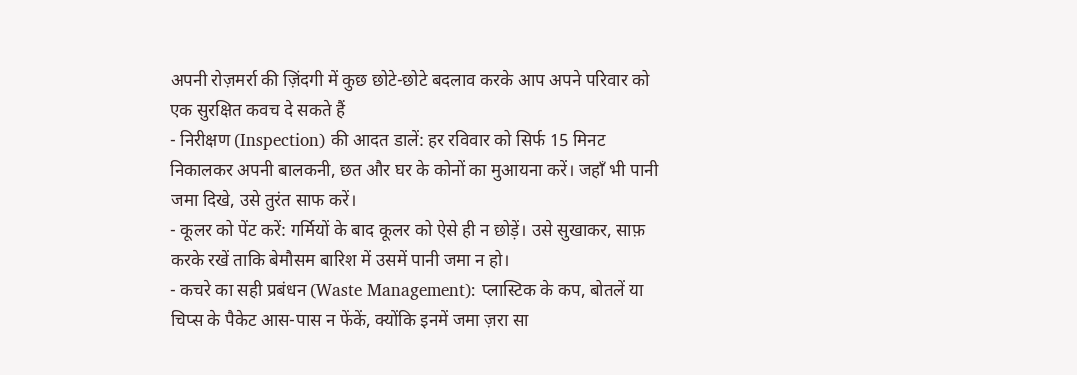अपनी रोज़मर्रा की ज़िंदगी में कुछ छोटे-छोटे बदलाव करके आप अपने परिवार को एक सुरक्षित कवच दे सकते हैं
- निरीक्षण (Inspection) की आदत डालें: हर रविवार को सिर्फ 15 मिनट निकालकर अपनी बालकनी, छत और घर के कोनों का मुआयना करें। जहाँ भी पानी जमा दिखे, उसे तुरंत साफ करें।
- कूलर को पेंट करें: गर्मियों के बाद कूलर को ऐसे ही न छोड़ें। उसे सुखाकर, साफ़ करके रखें ताकि बेमौसम बारिश में उसमें पानी जमा न हो।
- कचरे का सही प्रबंधन (Waste Management): प्लास्टिक के कप, बोतलें या चिप्स के पैकेट आस-पास न फेंकें, क्योंकि इनमें जमा ज़रा सा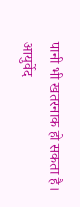पानी भी खतरनाक हो सकता है।
आयुर्वेद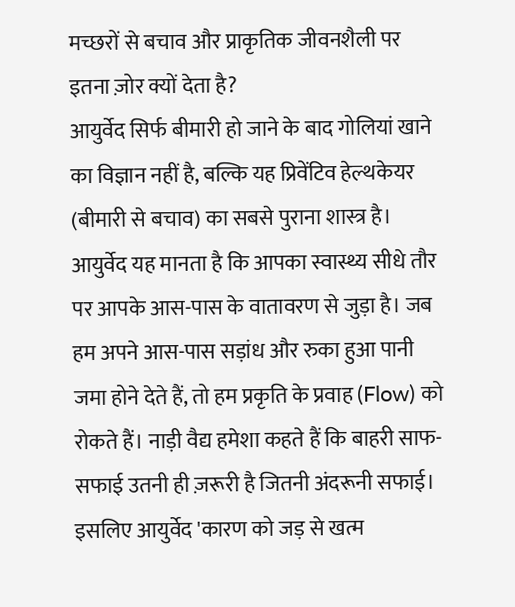मच्छरों से बचाव और प्राकृतिक जीवनशैली पर इतना ज़ोर क्यों देता है?
आयुर्वेद सिर्फ बीमारी हो जाने के बाद गोलियां खाने का विज्ञान नहीं है, बल्कि यह प्रिवेंटिव हेल्थकेयर (बीमारी से बचाव) का सबसे पुराना शास्त्र है। आयुर्वेद यह मानता है कि आपका स्वास्थ्य सीधे तौर पर आपके आस-पास के वातावरण से जुड़ा है। जब हम अपने आस-पास सड़ांध और रुका हुआ पानी जमा होने देते हैं, तो हम प्रकृति के प्रवाह (Flow) को रोकते हैं। नाड़ी वैद्य हमेशा कहते हैं कि बाहरी साफ-सफाई उतनी ही ज़रूरी है जितनी अंदरूनी सफाई। इसलिए आयुर्वेद 'कारण को जड़ से खत्म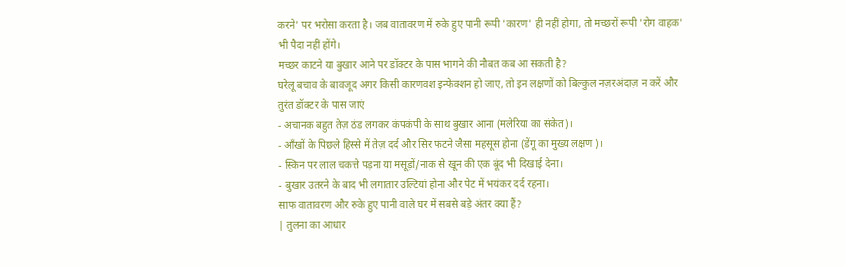करने' पर भरोसा करता है। जब वातावरण में रुके हुए पानी रूपी 'कारण' ही नहीं होगा, तो मच्छरों रूपी 'रोग वाहक' भी पैदा नहीं होंगे।
मच्छर काटने या बुखार आने पर डॉक्टर के पास भागने की नौबत कब आ सकती है?
घरेलू बचाव के बावजूद अगर किसी कारणवश इन्फेक्शन हो जाए, तो इन लक्षणों को बिल्कुल नज़रअंदाज़ न करें और तुरंत डॉक्टर के पास जाएं
- अचानक बहुत तेज़ ठंड लगकर कंपकंपी के साथ बुखार आना (मलेरिया का संकेत)।
- आँखों के पिछले हिस्से में तेज़ दर्द और सिर फटने जैसा महसूस होना (डेंगू का मुख्य लक्षण)।
- स्किन पर लाल चकत्ते पड़ना या मसूड़ों/नाक से खून की एक बूंद भी दिखाई देना।
- बुखार उतरने के बाद भी लगातार उल्टियां होना और पेट में भयंकर दर्द रहना।
साफ वातावरण और रुके हुए पानी वाले घर में सबसे बड़े अंतर क्या हैं?
| तुलना का आधार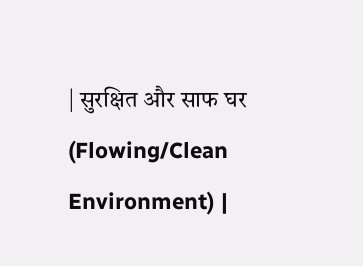| सुरक्षित और साफ घर (Flowing/Clean Environment) |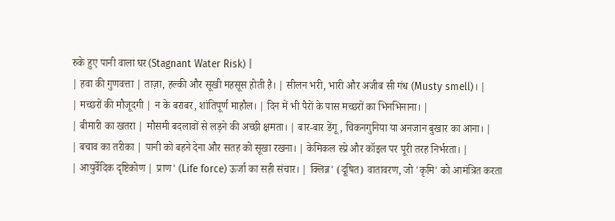रुके हुए पानी वाला घर (Stagnant Water Risk) |
| हवा की गुणवत्ता | ताज़ा, हल्की और सूखी महसूस होती है। | सीलन भरी, भारी और अजीब सी गंध (Musty smell)। |
| मच्छरों की मौजूदगी | न के बराबर, शांतिपूर्ण माहौल। | दिन में भी पैरों के पास मच्छरों का भिनभिनाना। |
| बीमारी का खतरा | मौसमी बदलावों से लड़ने की अच्छी क्षमता। | बार-बार डेंगू, चिकनगुनिया या अनजान बुखार का आना। |
| बचाव का तरीका | पानी को बहने देना और सतह को सूखा रखना। | केमिकल स्प्रे और कॉइल पर पूरी तरह निर्भरता। |
| आयुर्वेदिक दृष्टिकोण | प्राण' (Life force) ऊर्जा का सही संचार। | क्लिन्न' (दूषित) वातावरण, जो 'कृमि' को आमंत्रित करता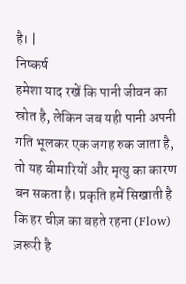है। |
निष्कर्ष
हमेशा याद रखें कि पानी जीवन का स्रोत है, लेकिन जब यही पानी अपनी गति भूलकर एक जगह रुक जाता है, तो यह बीमारियों और मृत्यु का कारण बन सकता है। प्रकृति हमें सिखाती है कि हर चीज़ का बहते रहना (Flow) ज़रूरी है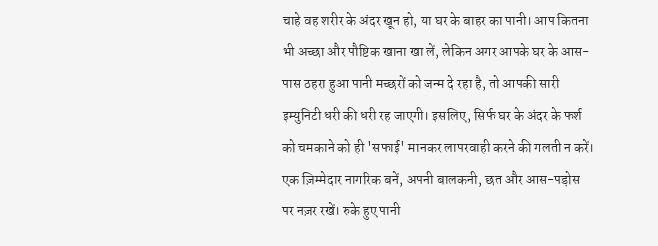चाहे वह शरीर के अंदर खून हो, या घर के बाहर का पानी। आप कितना भी अच्छा और पौष्टिक खाना खा लें, लेकिन अगर आपके घर के आस-पास ठहरा हुआ पानी मच्छरों को जन्म दे रहा है, तो आपकी सारी इम्युनिटी धरी की धरी रह जाएगी। इसलिए, सिर्फ घर के अंदर के फर्श को चमकाने को ही 'सफाई' मानकर लापरवाही करने की गलती न करें। एक ज़िम्मेदार नागरिक बनें, अपनी बालकनी, छत और आस-पड़ोस पर नज़र रखें। रुके हुए पानी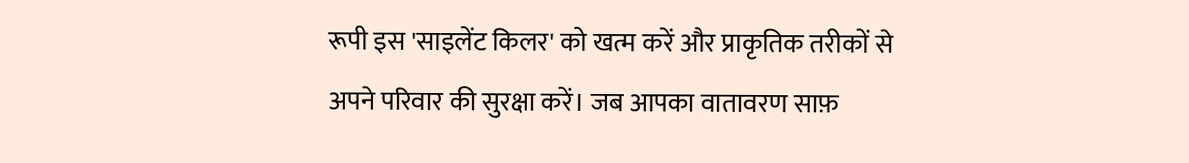रूपी इस 'साइलेंट किलर' को खत्म करें और प्राकृतिक तरीकों से अपने परिवार की सुरक्षा करें। जब आपका वातावरण साफ़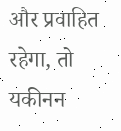और प्रवाहित रहेगा, तो यकीनन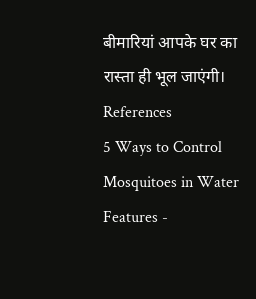बीमारियां आपके घर का रास्ता ही भूल जाएंगी।
References
5 Ways to Control Mosquitoes in Water Features -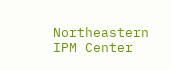Northeastern IPM Center